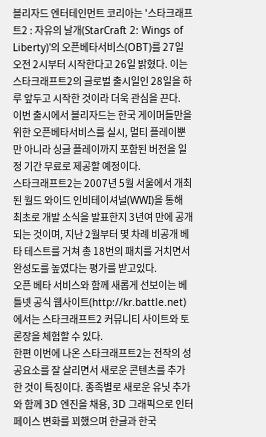블리자드 엔터테인먼트 코리아는 '스타크래프트2 : 자유의 날개(StarCraft 2: Wings of Liberty)'의 오픈베타서비스(OBT)를 27일 오전 2시부터 시작한다고 26일 밝혔다. 이는 스타크래프트2의 글로벌 출시일인 28일을 하루 앞두고 시작한 것이라 더욱 관심을 끈다.
이번 출시에서 블리자드는 한국 게이머들만을 위한 오픈베타서비스를 실시, 멀티 플레이뿐만 아니라 싱글 플레이까지 포함된 버전을 일정 기간 무료로 제공할 예정이다.
스타크래프트2는 2007년 5월 서울에서 개최된 월드 와이드 인비테이셔널(WWI)을 통해 최초로 개발 소식을 발표한지 3년여 만에 공개되는 것이며, 지난 2월부터 몇 차례 비공개 베타 테스트를 거쳐 총 18번의 패치를 거치면서 완성도를 높였다는 평가를 받고있다.
오픈 베타 서비스와 함께 새롭게 선보이는 베틀넷 공식 웹사이트(http://kr.battle.net)에서는 스타크래프트2 커뮤니티 사이트와 토론장을 체험할 수 있다.
한편 이번에 나온 스타크래프트2는 전작의 성공요소를 잘 살리면서 새로운 콘텐츠를 추가한 것이 특징이다. 종족별로 새로운 유닛 추가와 함께 3D 엔진을 채용, 3D 그래픽으로 인터페이스 변화를 꾀했으며 한글과 한국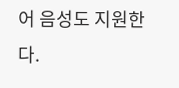어 음성도 지원한다.